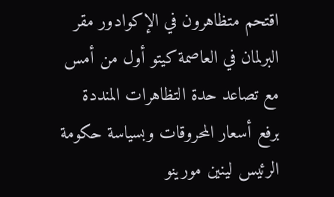اقتحم متظاهرون في الإكوادور مقر البرلمان في العاصمة كيتو أول من أمس مع تصاعد حدة التظاهرات المنددة برفع أسعار المحروقات وبسياسة حكومة الرئيس لينين مورينو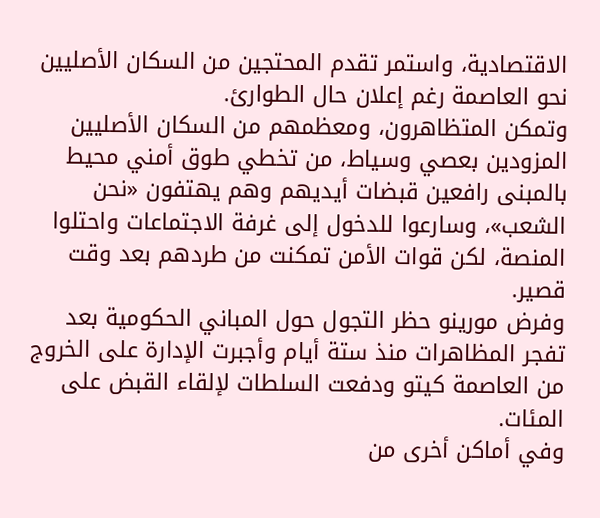الاقتصادية، واستمر تقدم المحتجين من السكان الأصليين نحو العاصمة رغم إعلان حال الطوارئ.
وتمكن المتظاهرون، ومعظمهم من السكان الأصليين المزودين بعصي وسياط، من تخطي طوق أمني محيط بالمبنى رافعين قبضات أيديهم وهم يهتفون «نحن الشعب»، وسارعوا للدخول إلى غرفة الاجتماعات واحتلوا المنصة، لكن قوات الأمن تمكنت من طردهم بعد وقت قصير.
وفرض مورينو حظر التجول حول المباني الحكومية بعد تفجر المظاهرات منذ ستة أيام وأجبرت الإدارة على الخروج من العاصمة كيتو ودفعت السلطات لإلقاء القبض على المئات.
وفي أماكن أخرى من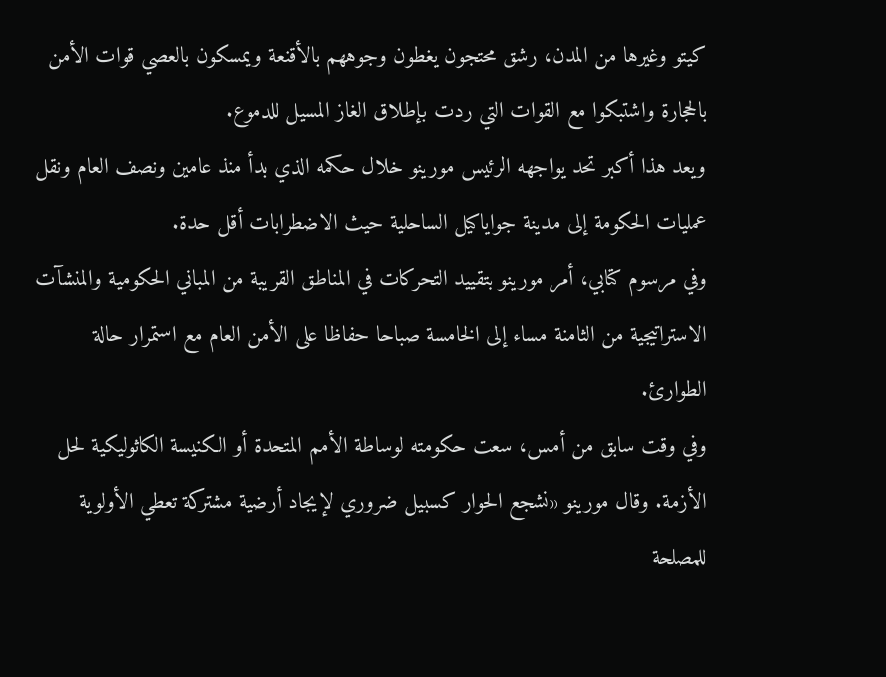كيتو وغيرها من المدن، رشق محتجون يغطون وجوههم بالأقنعة ويمسكون بالعصي قوات الأمن بالحجارة واشتبكوا مع القوات التي ردت بإطلاق الغاز المسيل للدموع.
ويعد هذا أكبر تحد يواجهه الرئيس مورينو خلال حكمه الذي بدأ منذ عامين ونصف العام ونقل عمليات الحكومة إلى مدينة جواياكيل الساحلية حيث الاضطرابات أقل حدة.
وفي مرسوم كتابي، أمر مورينو بتقييد التحركات في المناطق القريبة من المباني الحكومية والمنشآت الاستراتيجية من الثامنة مساء إلى الخامسة صباحا حفاظا على الأمن العام مع استمرار حالة الطوارئ.
وفي وقت سابق من أمس، سعت حكومته لوساطة الأمم المتحدة أو الكنيسة الكاثوليكية لحل الأزمة. وقال مورينو «نشجع الحوار كسبيل ضروري لإيجاد أرضية مشتركة تعطي الأولوية للمصلحة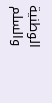الوطنية والسلم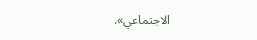الاجتماعي».